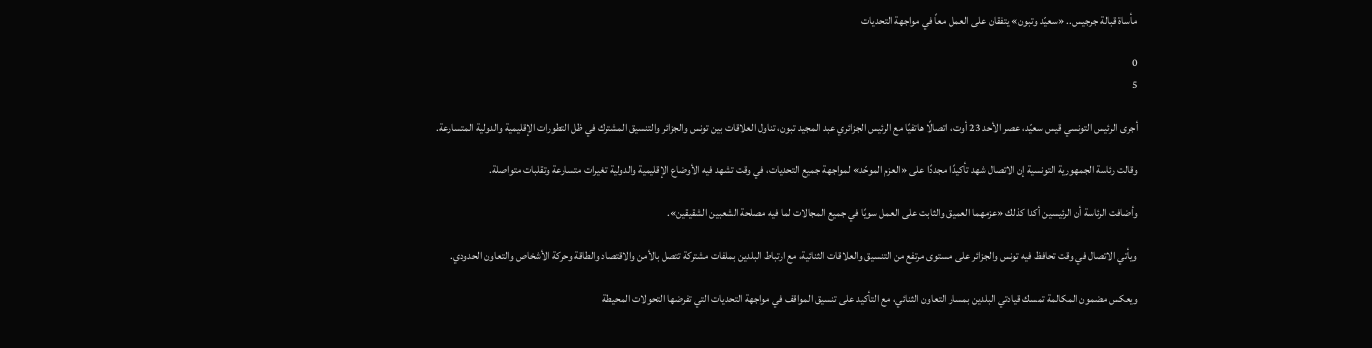مأساة قبالة جرجيس.. «سعيّد وتبون» يتفقان على العمل معاً في مواجهة التحديات

0
5

أجرى الرئيس التونسي قيس سعيّد، عصر الأحد 23 أوت، اتصالًا هاتفيًا مع الرئيس الجزائري عبد المجيد تبون، تناول العلاقات بين تونس والجزائر والتنسيق المشترك في ظل التطورات الإقليمية والدولية المتسارعة.

وقالت رئاسة الجمهورية التونسية إن الاتصال شهد تأكيدًا مجددًا على «العزم الموحّد» لمواجهة جميع التحديات، في وقت تشهد فيه الأوضاع الإقليمية والدولية تغيرات متسارعة وتقلبات متواصلة.

وأضافت الرئاسة أن الرئيسين أكدا كذلك «عزمهما العميق والثابت على العمل سويًا في جميع المجالات لما فيه مصلحة الشعبين الشقيقين».

ويأتي الاتصال في وقت تحافظ فيه تونس والجزائر على مستوى مرتفع من التنسيق والعلاقات الثنائية، مع ارتباط البلدين بملفات مشتركة تتصل بالأمن والاقتصاد والطاقة وحركة الأشخاص والتعاون الحدودي.

ويعكس مضمون المكالمة تمسك قيادتي البلدين بمسار التعاون الثنائي، مع التأكيد على تنسيق المواقف في مواجهة التحديات التي تفرضها التحولات المحيطة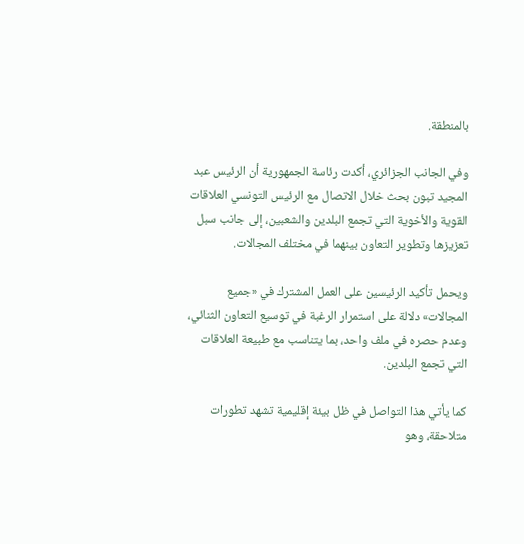بالمنطقة.

وفي الجانب الجزائري، أكدت رئاسة الجمهورية أن الرئيس عبد المجيد تبون بحث خلال الاتصال مع الرئيس التونسي العلاقات القوية والأخوية التي تجمع البلدين والشعبين، إلى جانب سبل تعزيزها وتطوير التعاون بينهما في مختلف المجالات.

ويحمل تأكيد الرئيسين على العمل المشترك في «جميع المجالات» دلالة على استمرار الرغبة في توسيع التعاون الثنائي، وعدم حصره في ملف واحد، بما يتناسب مع طبيعة العلاقات التي تجمع البلدين.

كما يأتي هذا التواصل في ظل بيئة إقليمية تشهد تطورات متلاحقة، وهو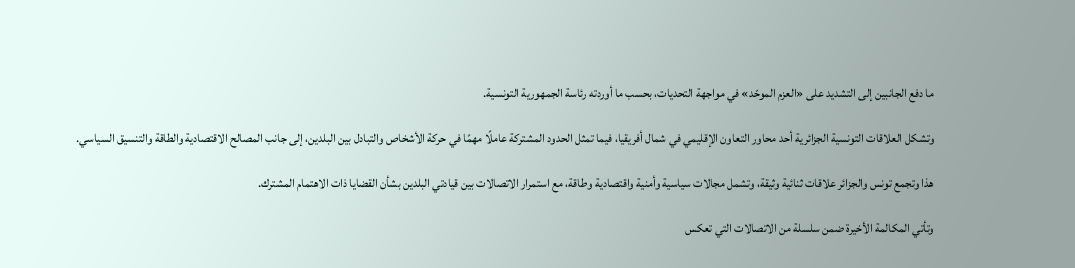ما دفع الجانبين إلى التشديد على «العزم الموحّد» في مواجهة التحديات، بحسب ما أوردته رئاسة الجمهورية التونسية.

وتشكل العلاقات التونسية الجزائرية أحد محاور التعاون الإقليمي في شمال أفريقيا، فيما تمثل الحدود المشتركة عاملًا مهمًا في حركة الأشخاص والتبادل بين البلدين، إلى جانب المصالح الاقتصادية والطاقة والتنسيق السياسي.

هذا وتجمع تونس والجزائر علاقات ثنائية وثيقة، وتشمل مجالات سياسية وأمنية واقتصادية وطاقة، مع استمرار الاتصالات بين قيادتي البلدين بشأن القضايا ذات الاهتمام المشترك.

وتأتي المكالمة الأخيرة ضمن سلسلة من الاتصالات التي تعكس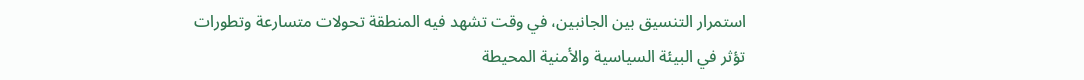استمرار التنسيق بين الجانبين، في وقت تشهد فيه المنطقة تحولات متسارعة وتطورات تؤثر في البيئة السياسية والأمنية المحيطة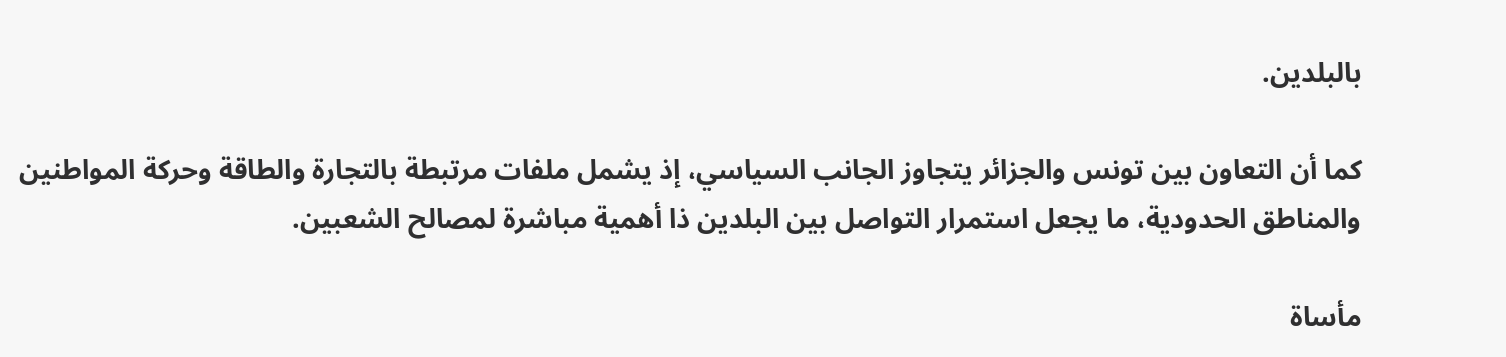بالبلدين.

كما أن التعاون بين تونس والجزائر يتجاوز الجانب السياسي، إذ يشمل ملفات مرتبطة بالتجارة والطاقة وحركة المواطنين والمناطق الحدودية، ما يجعل استمرار التواصل بين البلدين ذا أهمية مباشرة لمصالح الشعبين.

مأساة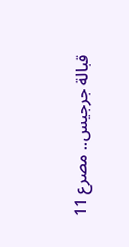قبالة جرجيس.. مصرع 11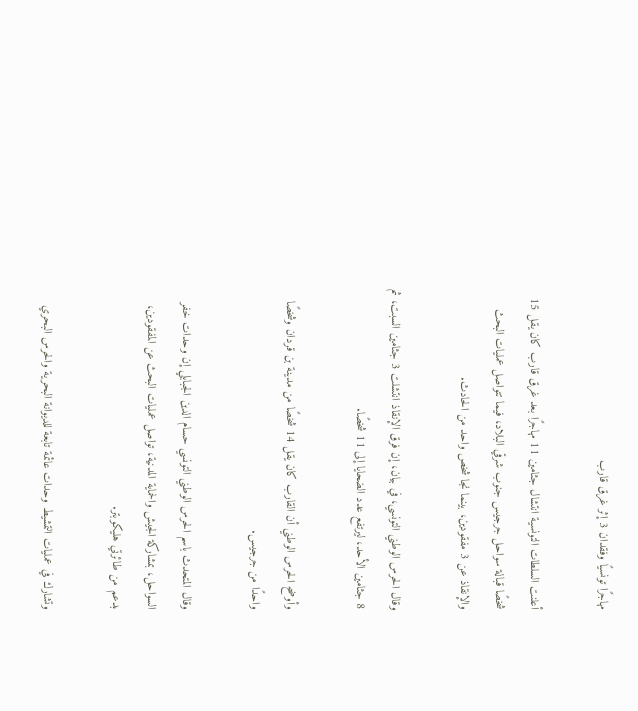مهاجرًا تونسيًا وفقدان 3 إثر غرق قارب

أعلنت السلطات التونسية انتشال جثامين 11 مهاجرًا بعد غرق قارب كان يقل 15 شخصًا قبالة سواحل جرجيس جنوب شرقي البلاد، فيما تتواصل عمليات البحث والإنقاذ عن 3 مفقودين، بينما نجا شخص واحد من الحادث.

وقال الحرس الوطني التونسي، في بيان، إن فرق الإنقاذ انتشلت 3 جثامين السبت، ثم 8 جثامين الأحد، ليرتفع عدد الضحايا إلى 11 شخصًا.

وأوضح الحرس الوطني أن القارب كان يقل 14 شخصًا من مدينة بن قردان وشخصًا واحدًا من جرجيس.

وقال المتحدث باسم الحرس الوطني التونسي حسام الدين الجبابلي إن وحدات خفر السواحل، بمشاركة الجيش والحماية المدنية، تواصل عمليات البحث عن المفقودين، بدعم من طائرتي هليكوبتر.

وتشارك في عمليات التمشيط وحدات عائمة تابعة للديوانة البحرية والحرس البحري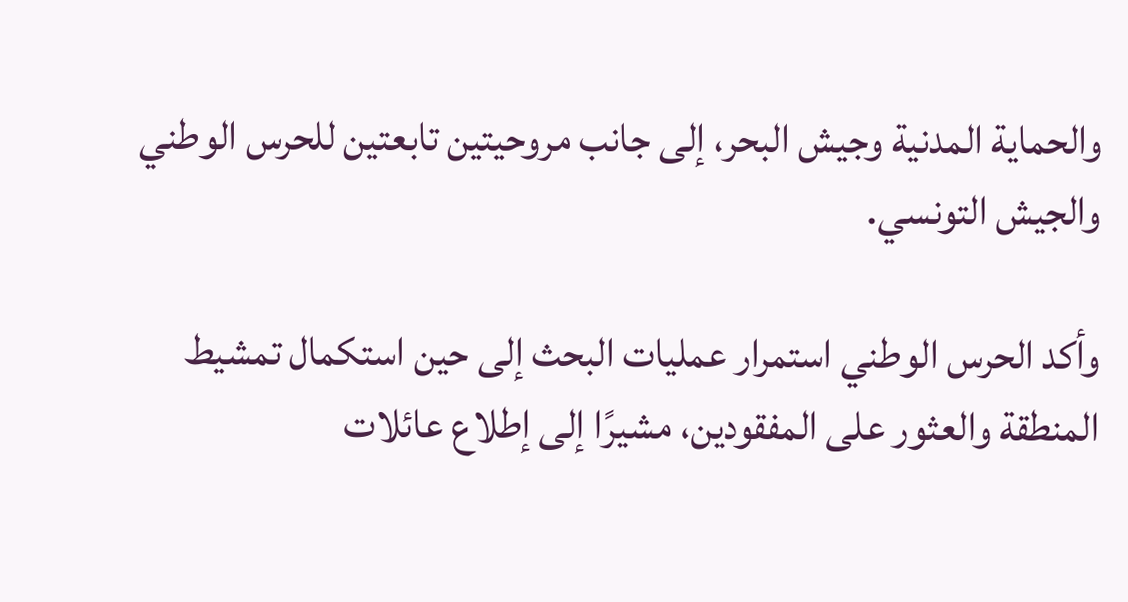والحماية المدنية وجيش البحر، إلى جانب مروحيتين تابعتين للحرس الوطني والجيش التونسي.

وأكد الحرس الوطني استمرار عمليات البحث إلى حين استكمال تمشيط المنطقة والعثور على المفقودين، مشيرًا إلى إطلاع عائلات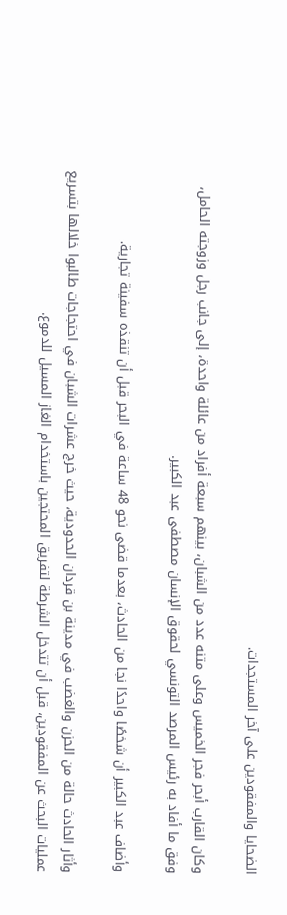الضحايا والمفقودين على آخر المستجدات.

وكان القارب أبحر فجر الخميس وعلى متنه عدد من الشبان، بينهم سبعة أفراد من عائلة واحدة، إلى جانب رجل وزوجته الحامل، وفق ما أفاد به رئيس المرصد التونسي لحقوق الإنسان مصطفى عبد الكبير.

وأضاف عبد الكبير أن شخصًا واحدًا نجا من الحادث، بعدما قضى نحو 48 ساعة في البحر قبل أن تنقذه سفينة تجارية.

وأثار الحادث حالة من الحزن والغضب في مدينة بن قردان الحدودية، حيث خرج عشرات الشبان في احتجاجات طالبوا خلالها بتسريع عمليات البحث عن المفقودين، قبل أن تتدخل الشرطة لتفريق المحتجين باستخدام الغاز المسيل للدموع.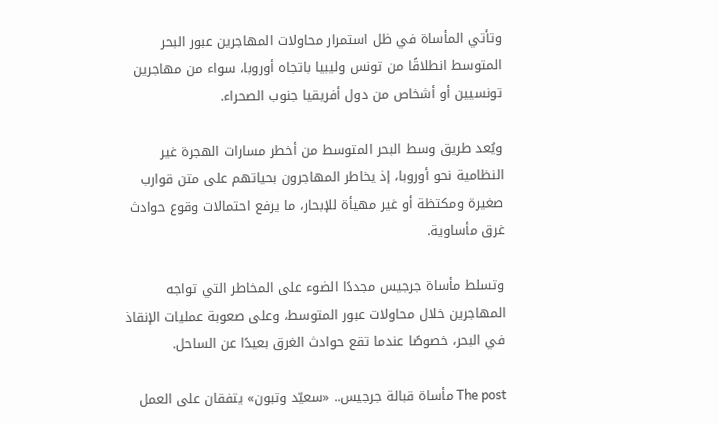وتأتي المأساة في ظل استمرار محاولات المهاجرين عبور البحر المتوسط انطلاقًا من تونس وليبيا باتجاه أوروبا، سواء من مهاجرين تونسيين أو أشخاص من دول أفريقيا جنوب الصحراء.

ويُعد طريق وسط البحر المتوسط من أخطر مسارات الهجرة غير النظامية نحو أوروبا، إذ يخاطر المهاجرون بحياتهم على متن قوارب صغيرة ومكتظة أو غير مهيأة للإبحار، ما يرفع احتمالات وقوع حوادث غرق مأساوية.

وتسلط مأساة جرجيس مجددًا الضوء على المخاطر التي تواجه المهاجرين خلال محاولات عبور المتوسط، وعلى صعوبة عمليات الإنقاذ في البحر، خصوصًا عندما تقع حوادث الغرق بعيدًا عن الساحل.

The post مأساة قبالة جرجيس.. «سعيّد وتبون» يتفقان على العمل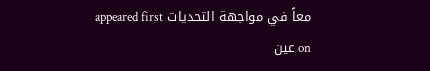معاً في مواجهة التحديات appeared first on عين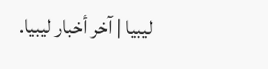ليبيا | آخر أخبار ليبيا.